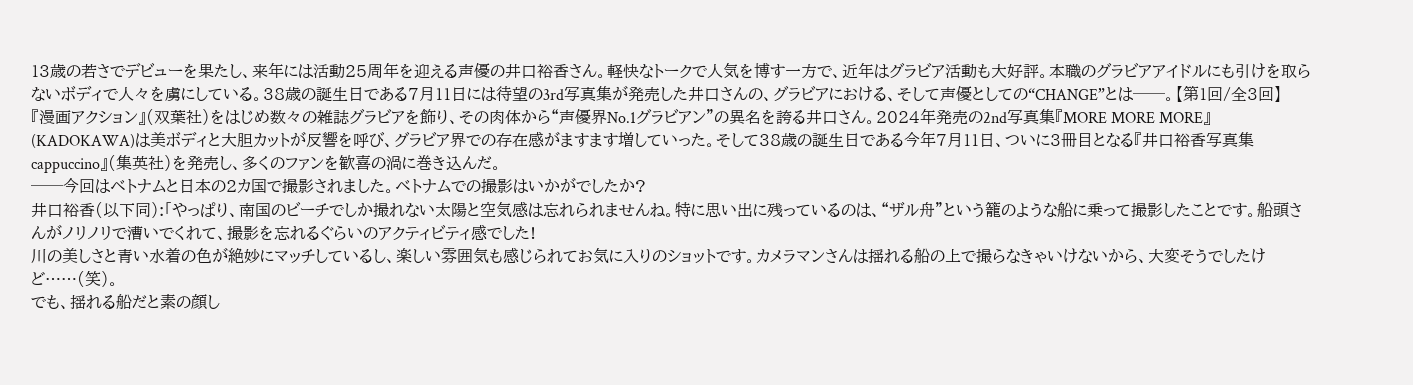13歳の若さでデビューを果たし、来年には活動25周年を迎える声優の井口裕香さん。軽快なトークで人気を博す一方で、近年はグラビア活動も大好評。本職のグラビアアイドルにも引けを取らないボディで人々を虜にしている。38歳の誕生日である7月11日には待望の3rd写真集が発売した井口さんの、グラビアにおける、そして声優としての“CHANGE”とは──。【第1回/全3回】
『漫画アクション』(双葉社)をはじめ数々の雑誌グラビアを飾り、その肉体から“声優界No.1グラビアン”の異名を誇る井口さん。2024年発売の2nd写真集『MORE MORE MORE』(KADOKAWA)は美ボディと大胆カットが反響を呼び、グラビア界での存在感がますます増していった。そして38歳の誕生日である今年7月11日、ついに3冊目となる『井口裕香写真集 cappuccino』(集英社)を発売し、多くのファンを歓喜の渦に巻き込んだ。
──今回はベトナムと日本の2カ国で撮影されました。ベトナムでの撮影はいかがでしたか?
井口裕香(以下同):「やっぱり、南国のビーチでしか撮れない太陽と空気感は忘れられませんね。特に思い出に残っているのは、“ザル舟”という籠のような船に乗って撮影したことです。船頭さんがノリノリで漕いでくれて、撮影を忘れるぐらいのアクティビティ感でした!
川の美しさと青い水着の色が絶妙にマッチしているし、楽しい雰囲気も感じられてお気に入りのショットです。カメラマンさんは揺れる船の上で撮らなきゃいけないから、大変そうでしたけど……(笑)。
でも、揺れる船だと素の顔し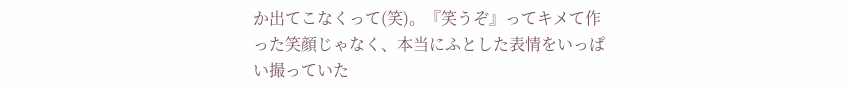か出てこなくって(笑)。『笑うぞ』ってキメて作った笑顔じゃなく、本当にふとした表情をいっぱい撮っていた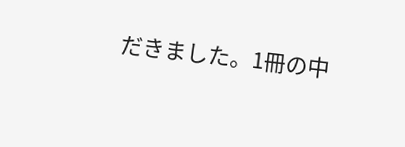だきました。1冊の中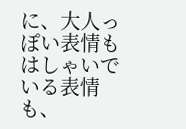に、大人っぽい表情もはしゃいでいる表情も、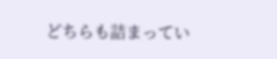どちらも詰まってい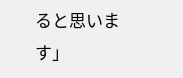ると思います」